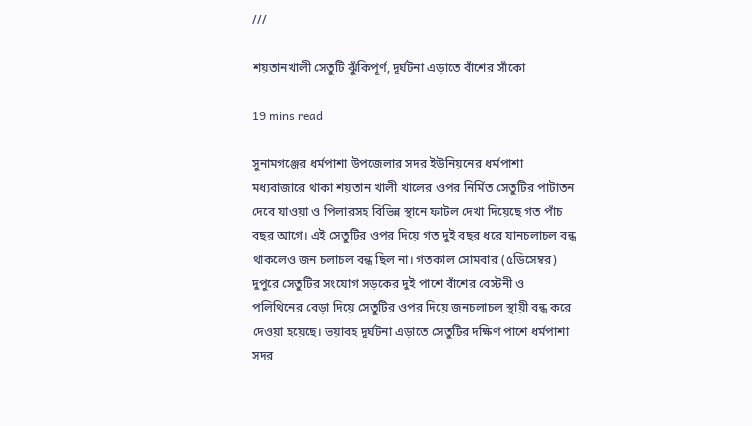///

শয়তানখালী সেতুটি ঝুঁকিপূর্ণ, দূর্ঘটনা এড়াতে বাঁশের সাঁকো

19 mins read

সুনামগঞ্জের ধর্মপাশা উপজেলার সদর ইউনিয়নের ধর্মপাশা মধ্যবাজারে থাকা শয়তান খালী খালের ওপর নির্মিত সেতুটির পাটাতন দেবে যাওয়া ও পিলারসহ বিভিন্ন স্থানে ফাটল দেখা দিয়েছে গত পাঁচ বছর আগে। এই সেতুটির ওপর দিয়ে গত দুই বছর ধরে যানচলাচল বন্ধ থাকলেও জন চলাচল বন্ধ ছিল না। গতকাল সোমবার (৫ডিসেম্বর) দুপুরে সেতুটির সংযোগ সড়কের দুই পাশে বাঁশের বেস্টনী ও পলিথিনের বেড়া দিয়ে সেতুটির ওপর দিয়ে জনচলাচল স্থায়ী বন্ধ করে দেওয়া হয়েছে। ভয়াবহ দূর্ঘটনা এড়াতে সেতুটির দক্ষিণ পাশে ধর্মপাশা সদর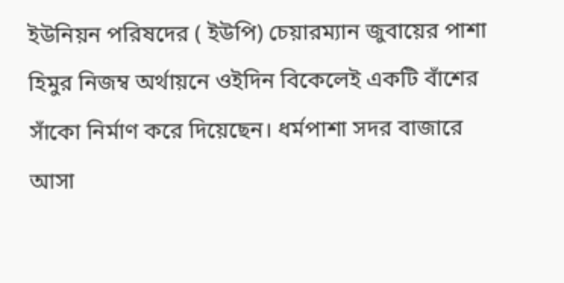ইউনিয়ন পরিষদের ( ইউপি) চেয়ারম্যান জুবায়ের পাশা হিমুর নিজম্ব অর্থায়নে ওইদিন বিকেলেই একটি বাঁশের সাঁকো নির্মাণ করে দিয়েছেন। ধর্মপাশা সদর বাজারে আসা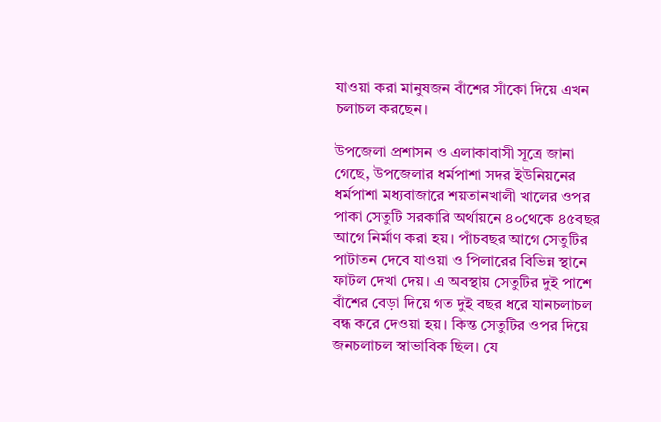যাওয়া করা মানুষজন বাঁশের সাঁকো দিয়ে এখন চলাচল করছেন।

উপজেলা প্রশাসন ও এলাকাবাসী সূত্রে জানা গেছে, উপজেলার ধর্মপাশা সদর ইউনিয়নের ধর্মপাশা মধ্যবাজারে শয়তানখালী খালের ওপর পাকা সেতুটি সরকারি অর্থায়নে ৪০থেকে ৪৫বছর আগে নির্মাণ করা হয়। পাঁচবছর আগে সেতুটির পাটাতন দেবে যাওয়া ও পিলারের বিভিন্ন স্থানে ফাটল দেখা দেয়। এ অবস্থায় সেতুটির দুই পাশে বাঁশের বেড়া দিয়ে গত দুই বছর ধরে যানচলাচল বন্ধ করে দেওয়া হয়। কিন্ত সেতুটির ওপর দিয়ে জনচলাচল স্বাভাবিক ছিল। যে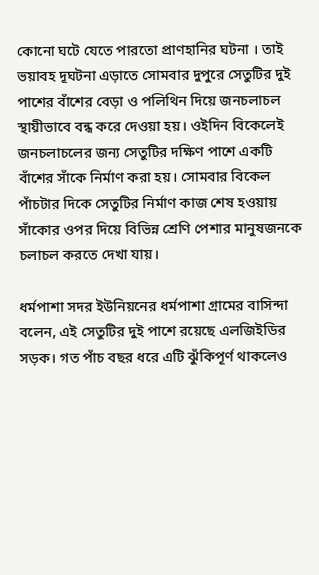কোনো ঘটে যেতে পারতো প্রাণহানির ঘটনা । তাই ভয়াবহ দূঘটনা এড়াতে সোমবার দুপুরে সেতুটির দুই পাশের বাঁশের বেড়া ও পলিথিন দিয়ে জনচলাচল স্থায়ীভাবে বন্ধ করে দেওয়া হয়। ওইদিন বিকেলেই জনচলাচলের জন্য সেতুটির দক্ষিণ পাশে একটি বাঁশের সাঁকে নির্মাণ করা হয়। সোমবার বিকেল পাঁচটার দিকে সেতুটির নির্মাণ কাজ শেষ হওয়ায় সাঁকোর ওপর দিয়ে বিভিন্ন শ্রেণি পেশার মানুষজনকে চলাচল করতে দেখা যায়।

ধর্মপাশা সদর ইউনিয়নের ধর্মপাশা গ্রামের বাসিন্দা বলেন, এই সেতুটির দুই পাশে রয়েছে এলজিইডির সড়ক। গত পাঁচ বছর ধরে এটি ঝুঁকিপূর্ণ থাকলেও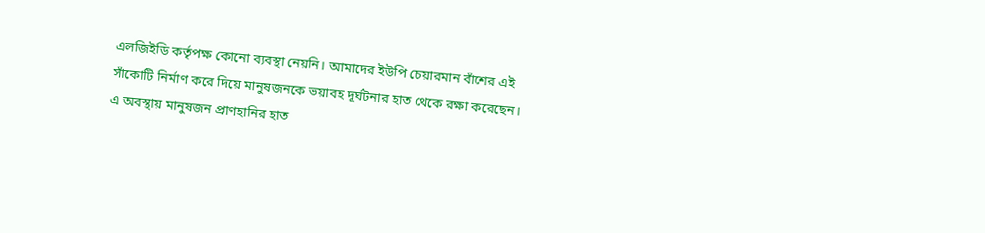এলজিইডি কর্তৃপক্ষ কোনো ব্যবস্থা নেয়নি। আমাদের ইউপি চেয়ারমান বাঁশের এই সাঁকোটি নির্মাণ করে দিয়ে মানুষজনকে ভয়াবহ দূর্ঘটনার হাত থেকে রক্ষা করেছেন। এ অবস্থায় মানুষজন প্রাণহানির হাত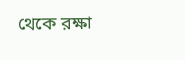থেকে রক্ষা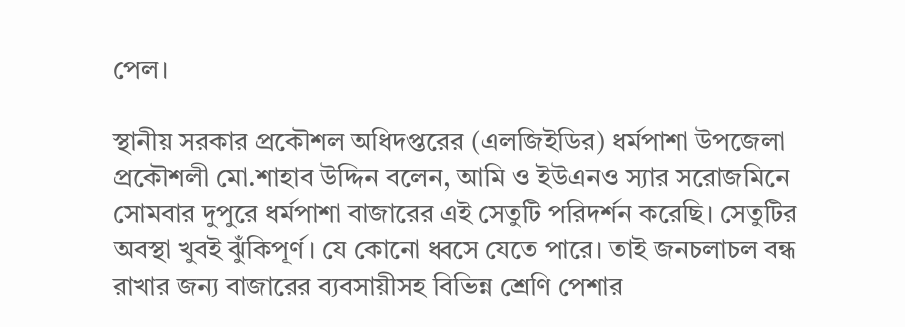পেল।

স্থানীয় সরকার প্রকৌশল অধিদপ্তরের (এলজিইডির) ধর্মপাশা উপজেলা প্রকৌশলী মো.শাহাব উদ্দিন বলেন, আমি ও ইউএনও স্যার সরোজমিনে সোমবার দুপুরে ধর্মপাশা বাজারের এই সেতুটি পরিদর্শন করেছি। সেতুটির অবস্থা খুবই ঝুঁকিপূর্ণ। যে কোনো ধ্বসে যেতে পারে। তাই জনচলাচল বন্ধ রাখার জন্য বাজারের ব্যবসায়ীসহ বিভিন্ন শ্রেণি পেশার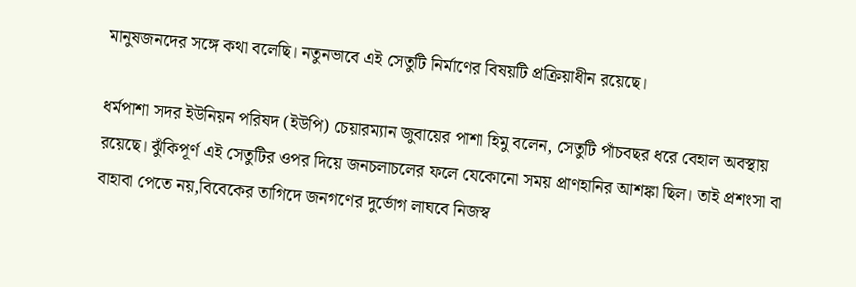মানুষজনদের সঙ্গে কথা বলেছি। নতুনভাবে এই সেতুটি নির্মাণের বিষয়টি প্রক্রিয়াধীন রয়েছে।

ধর্মপাশা সদর ইউনিয়ন পরিষদ (ইউপি) চেয়ারম্যান জুবায়ের পাশা হিমু বলেন, সেতুটি পাঁচবছর ধরে বেহাল অবস্থায় রয়েছে। ঝুঁকিপূর্ণ এই সেতুটির ওপর দিয়ে জনচলাচলের ফলে যেকোনো সময় প্রাণহানির আশঙ্কা ছিল। তাই প্রশংসা বা বাহাবা পেতে নয়,বিবেকের তাগিদে জনগণের দুর্ভোগ লাঘবে নিজস্ব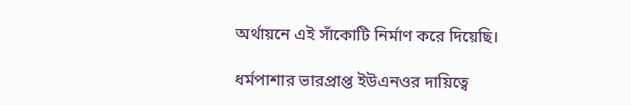অর্থায়নে এই সাঁকোটি নির্মাণ করে দিয়েছি।

ধর্মপাশার ভারপ্রাপ্ত ইউএনওর দায়িত্বে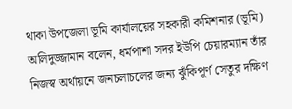থাকা উপজেলা ভূমি কার্যালয়ের সহকারী কমিশনার (ভূমি) অলিদুজ্জামান বলেন, ধর্মপাশা সদর ইউপি চেয়ারম্যান তাঁর নিজস্ব অর্থায়নে জনচলাচলের জন্য ঝুঁকিপূর্ণ সেতুর দক্ষিণ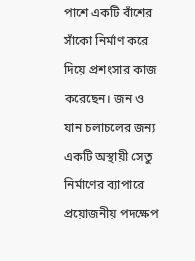পাশে একটি বাঁশের সাঁকো নির্মাণ করে দিয়ে প্রশংসার কাজ করেছেন। জন ও যান চলাচলের জন্য একটি অস্থায়ী সেতু নির্মাণের ব্যাপারে প্রয়োজনীয় পদক্ষেপ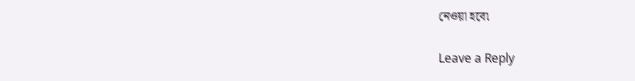নেওয়া হবে৷

Leave a Reply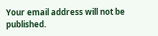Your email address will not be published.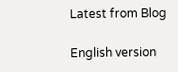Latest from Blog

English version